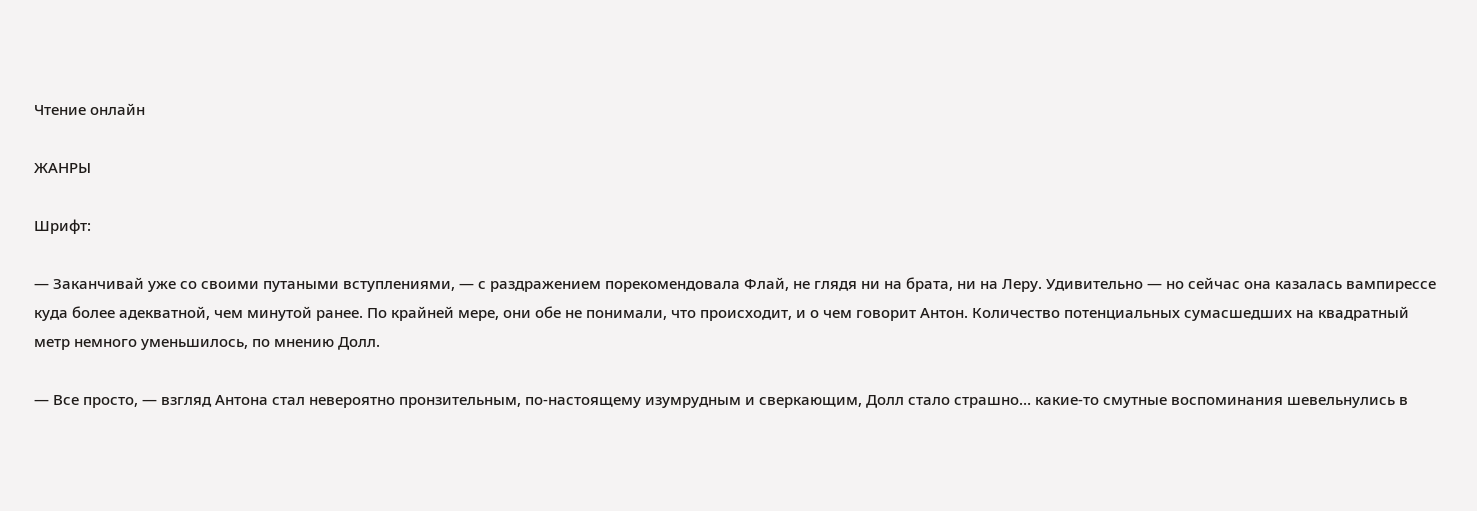Чтение онлайн

ЖАНРЫ

Шрифт:

— Заканчивай уже со своими путаными вступлениями, — с раздражением порекомендовала Флай, не глядя ни на брата, ни на Леру. Удивительно — но сейчас она казалась вампирессе куда более адекватной, чем минутой ранее. По крайней мере, они обе не понимали, что происходит, и о чем говорит Антон. Количество потенциальных сумасшедших на квадратный метр немного уменьшилось, по мнению Долл.

— Все просто, — взгляд Антона стал невероятно пронзительным, по-настоящему изумрудным и сверкающим, Долл стало страшно… какие-то смутные воспоминания шевельнулись в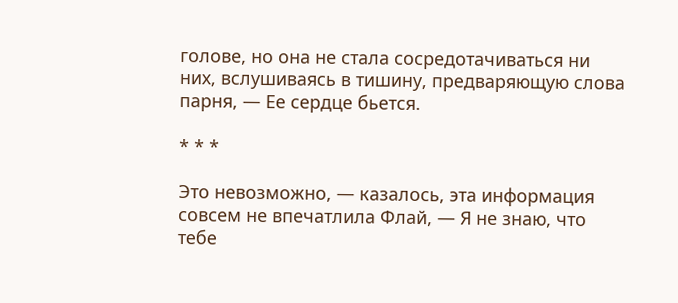голове, но она не стала сосредотачиваться ни них, вслушиваясь в тишину, предваряющую слова парня, — Ее сердце бьется.

* * *

Это невозможно, — казалось, эта информация совсем не впечатлила Флай, — Я не знаю, что тебе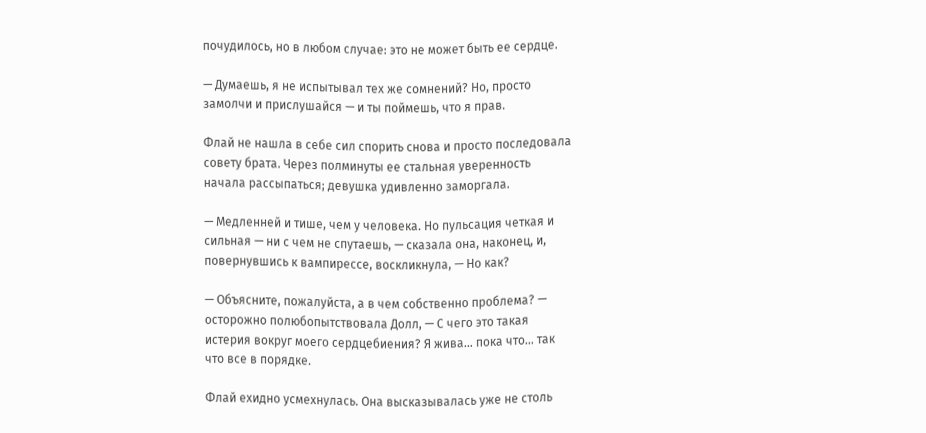почудилось, но в любом случае: это не может быть ее сердце.

— Думаешь, я не испытывал тех же сомнений? Но, просто замолчи и прислушайся — и ты поймешь, что я прав.

Флай не нашла в себе сил спорить снова и просто последовала совету брата. Через полминуты ее стальная уверенность начала рассыпаться; девушка удивленно заморгала.

— Медленней и тише, чем у человека. Но пульсация четкая и сильная — ни с чем не спутаешь, — сказала она, наконец, и, повернувшись к вампирессе, воскликнула, — Но как?

— Объясните, пожалуйста, а в чем собственно проблема? — осторожно полюбопытствовала Долл, — С чего это такая истерия вокруг моего сердцебиения? Я жива… пока что… так что все в порядке.

Флай ехидно усмехнулась. Она высказывалась уже не столь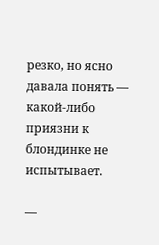резко, но ясно давала понять — какой-либо приязни к блондинке не испытывает.

—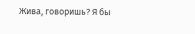Жива, говоришь? Я бы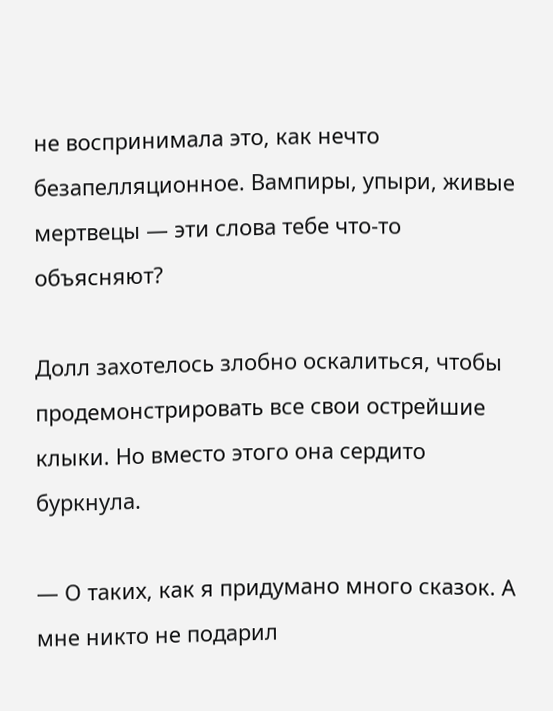не воспринимала это, как нечто безапелляционное. Вампиры, упыри, живые мертвецы — эти слова тебе что-то объясняют?

Долл захотелось злобно оскалиться, чтобы продемонстрировать все свои острейшие клыки. Но вместо этого она сердито буркнула.

— О таких, как я придумано много сказок. А мне никто не подарил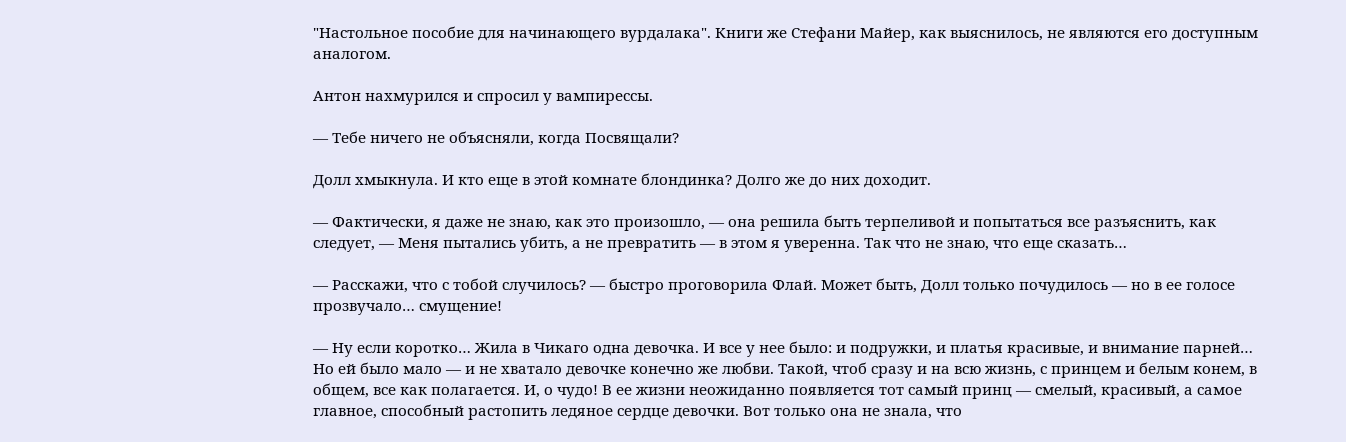"Настольное пособие для начинающего вурдалака". Книги же Стефани Майер, как выяснилось, не являются его доступным аналогом.

Антон нахмурился и спросил у вампирессы.

— Тебе ничего не объясняли, когда Посвящали?

Долл хмыкнула. И кто еще в этой комнате блондинка? Долго же до них доходит.

— Фактически, я даже не знаю, как это произошло, — она решила быть терпеливой и попытаться все разъяснить, как следует, — Меня пытались убить, а не превратить — в этом я уверенна. Так что не знаю, что еще сказать…

— Расскажи, что с тобой случилось? — быстро проговорила Флай. Может быть, Долл только почудилось — но в ее голосе прозвучало… смущение!

— Ну если коротко… Жила в Чикаго одна девочка. И все у нее было: и подружки, и платья красивые, и внимание парней… Но ей было мало — и не хватало девочке конечно же любви. Такой, чтоб сразу и на всю жизнь, с принцем и белым конем, в общем, все как полагается. И, о чудо! В ее жизни неожиданно появляется тот самый принц — смелый, красивый, а самое главное, способный растопить ледяное сердце девочки. Вот только она не знала, что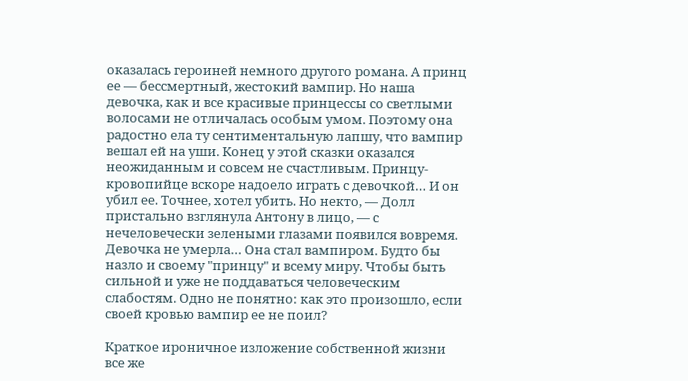оказалась героиней немного другого романа. А принц ее — бессмертный, жестокий вампир. Но наша девочка, как и все красивые принцессы со светлыми волосами не отличалась особым умом. Поэтому она радостно ела ту сентиментальную лапшу, что вампир вешал ей на уши. Конец у этой сказки оказался неожиданным и совсем не счастливым. Принцу-кровопийце вскоре надоело играть с девочкой… И он убил ее. Точнее, хотел убить. Но некто, — Долл пристально взглянула Антону в лицо, — с нечеловечески зелеными глазами появился вовремя. Девочка не умерла… Она стал вампиром. Будто бы назло и своему "принцу" и всему миру. Чтобы быть сильной и уже не поддаваться человеческим слабостям. Одно не понятно: как это произошло, если своей кровью вампир ее не поил?

Краткое ироничное изложение собственной жизни все же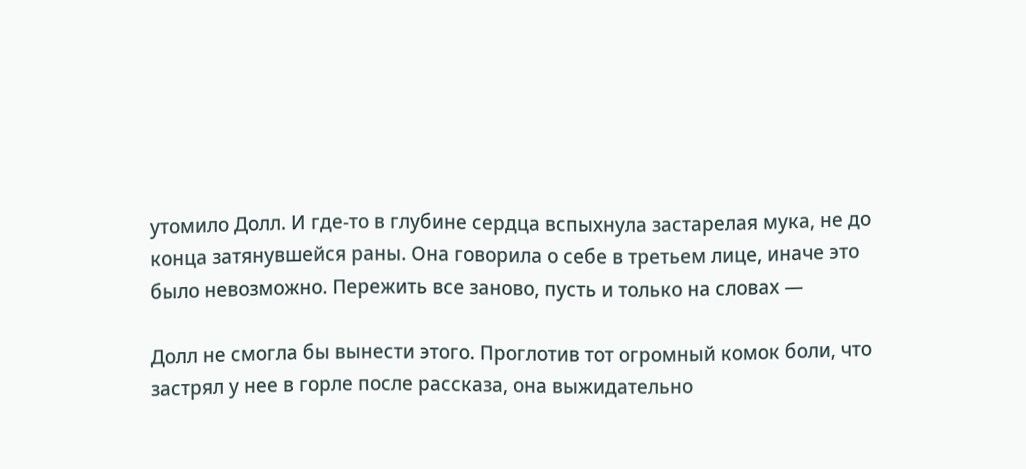утомило Долл. И где-то в глубине сердца вспыхнула застарелая мука, не до конца затянувшейся раны. Она говорила о себе в третьем лице, иначе это было невозможно. Пережить все заново, пусть и только на словах —

Долл не смогла бы вынести этого. Проглотив тот огромный комок боли, что застрял у нее в горле после рассказа, она выжидательно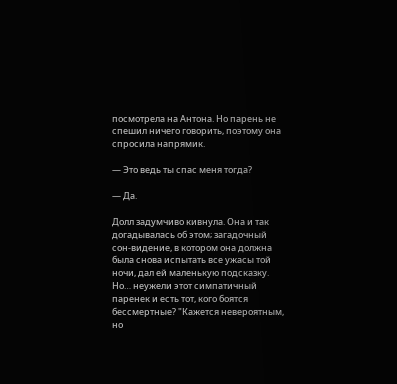посмотрела на Антона. Но парень не спешил ничего говорить, поэтому она спросила напрямик.

— Это ведь ты спас меня тогда?

— Да.

Долл задумчиво кивнула. Она и так догадывалась об этом; загадочный сон-видение, в котором она должна была снова испытать все ужасы той ночи, дал ей маленькую подсказку. Но… неужели этот симпатичный паренек и есть тот, кого боятся бессмертные? "Кажется невероятным, но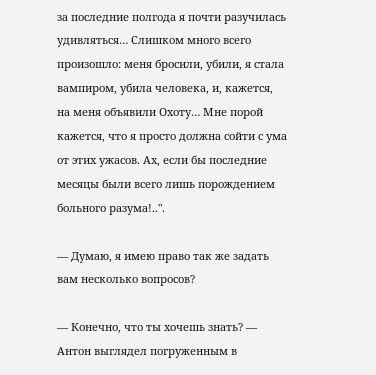за последние полгода я почти разучилась удивляться… Слишком много всего произошло: меня бросили, убили, я стала вампиром, убила человека, и, кажется, на меня объявили Охоту… Мне порой кажется, что я просто должна сойти с ума от этих ужасов. Ах, если бы последние месяцы были всего лишь порождением больного разума!..".

— Думаю, я имею право так же задать вам несколько вопросов?

— Конечно, что ты хочешь знать? — Антон выглядел погруженным в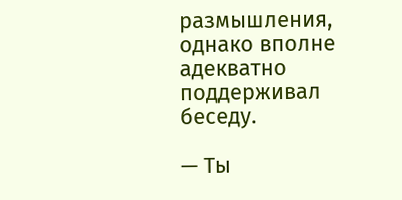размышления, однако вполне адекватно поддерживал беседу.

— Ты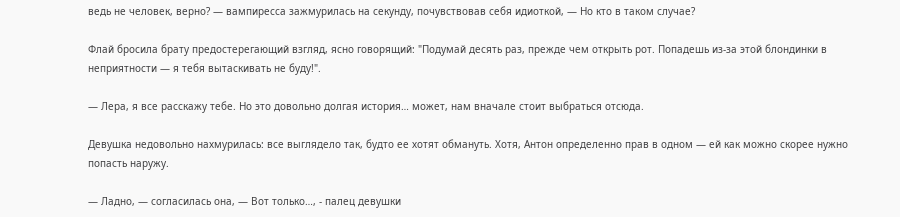ведь не человек, верно? — вампиресса зажмурилась на секунду, почувствовав себя идиоткой, — Но кто в таком случае?

Флай бросила брату предостерегающий взгляд, ясно говорящий: "Подумай десять раз, прежде чем открыть рот. Попадешь из-за этой блондинки в неприятности — я тебя вытаскивать не буду!".

— Лера, я все расскажу тебе. Но это довольно долгая история… может, нам вначале стоит выбраться отсюда.

Девушка недовольно нахмурилась: все выглядело так, будто ее хотят обмануть. Хотя, Антон определенно прав в одном — ей как можно скорее нужно попасть наружу.

— Ладно, — согласилась она, — Вот только…, - палец девушки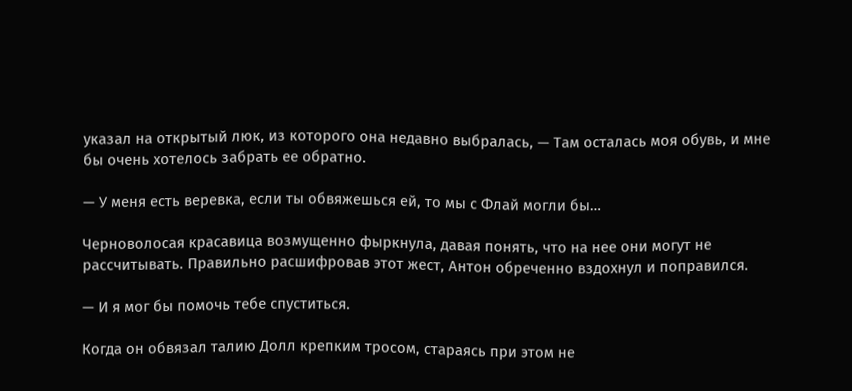указал на открытый люк, из которого она недавно выбралась, — Там осталась моя обувь, и мне бы очень хотелось забрать ее обратно.

— У меня есть веревка, если ты обвяжешься ей, то мы с Флай могли бы…

Черноволосая красавица возмущенно фыркнула, давая понять, что на нее они могут не рассчитывать. Правильно расшифровав этот жест, Антон обреченно вздохнул и поправился.

— И я мог бы помочь тебе спуститься.

Когда он обвязал талию Долл крепким тросом, стараясь при этом не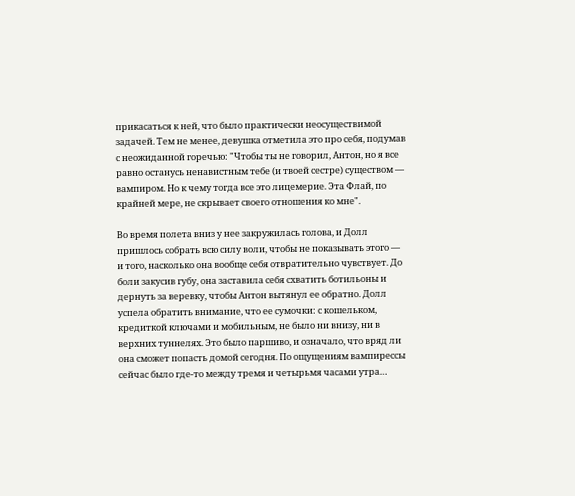прикасаться к ней, что было практически неосуществимой задачей. Тем не менее, девушка отметила это про себя, подумав с неожиданной горечью: "Чтобы ты не говорил, Антон, но я все равно останусь ненавистным тебе (и твоей сестре) существом — вампиром. Но к чему тогда все это лицемерие. Эта Флай, по крайней мере, не скрывает своего отношения ко мне".

Во время полета вниз у нее закружилась голова, и Долл пришлось собрать всю силу воли, чтобы не показывать этого — и того, насколько она вообще себя отвратительно чувствует. До боли закусив губу, она заставила себя схватить ботильоны и дернуть за веревку, чтобы Антон вытянул ее обратно. Долл успела обратить внимание, что ее сумочки: с кошельком, кредиткой ключами и мобильным, не было ни внизу, ни в верхних туннелях. Это было паршиво, и означало, что вряд ли она сможет попасть домой сегодня. По ощущениям вампирессы сейчас было где-то между тремя и четырьмя часами утра…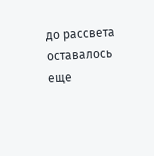до рассвета оставалось еще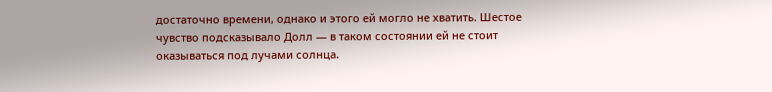достаточно времени, однако и этого ей могло не хватить. Шестое чувство подсказывало Долл — в таком состоянии ей не стоит оказываться под лучами солнца.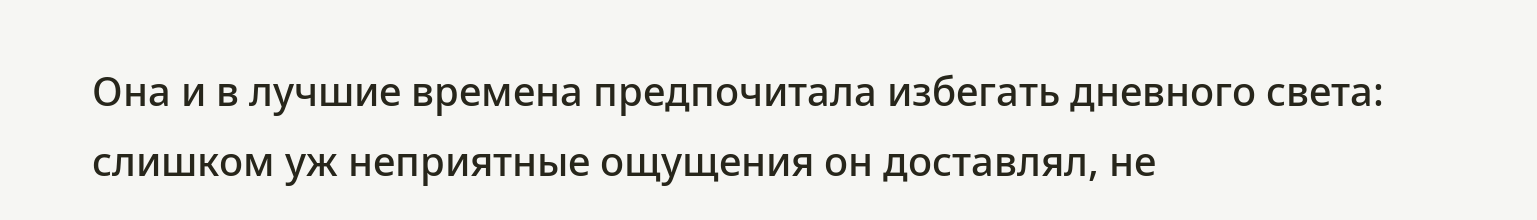Она и в лучшие времена предпочитала избегать дневного света: слишком уж неприятные ощущения он доставлял, не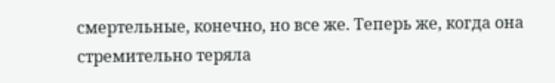смертельные, конечно, но все же. Теперь же, когда она стремительно теряла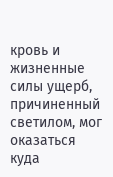кровь и жизненные силы ущерб, причиненный светилом, мог оказаться куда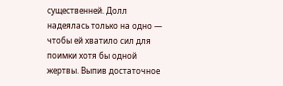существенней. Долл надеялась только на одно — чтобы ей хватило сил для поимки хотя бы одной жертвы. Выпив достаточное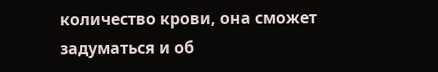количество крови, она сможет задуматься и об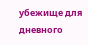убежище для дневного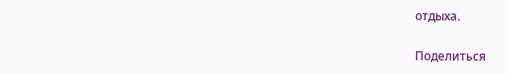отдыха.

Поделиться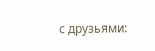с друзьями: